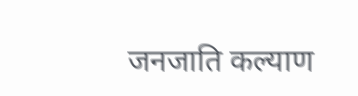जनजाति कल्याण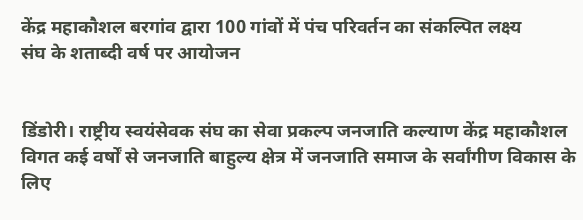केंद्र महाकौशल बरगांव द्वारा 100 गांवों में पंच परिवर्तन का संकल्पित लक्ष्य
संघ के शताब्दी वर्ष पर आयोजन


डिंडोरी। राष्ट्रीय स्वयंसेवक संघ का सेवा प्रकल्प जनजाति कल्याण केंद्र महाकौशल विगत कई वर्षों से जनजाति बाहुल्य क्षेत्र में जनजाति समाज के सर्वांगीण विकास के लिए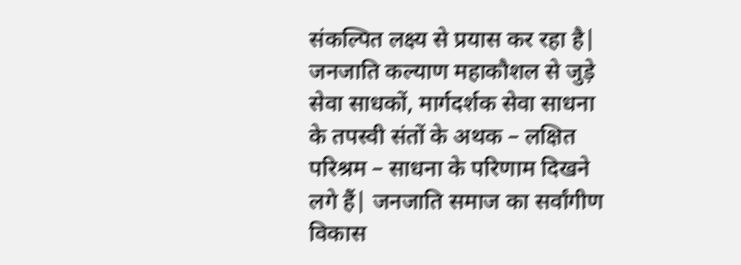संकल्पित लक्ष्य से प्रयास कर रहा है| जनजाति कल्याण महाकौशल से जुड़े सेवा साधकों, मार्गदर्शक सेवा साधना के तपस्वी संतों के अथक – लक्षित परिश्रम – साधना के परिणाम दिखने लगे हैं| जनजाति समाज का सर्वांगीण विकास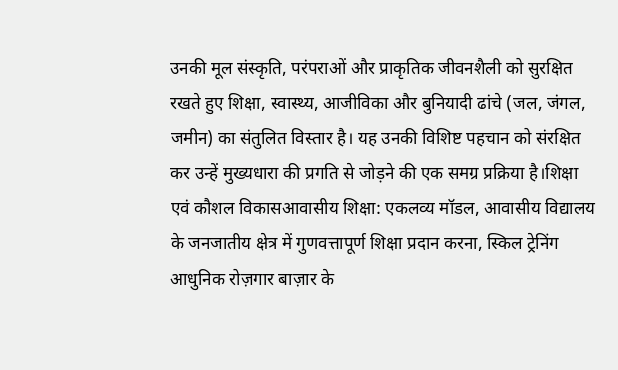उनकी मूल संस्कृति, परंपराओं और प्राकृतिक जीवनशैली को सुरक्षित रखते हुए शिक्षा, स्वास्थ्य, आजीविका और बुनियादी ढांचे (जल, जंगल, जमीन) का संतुलित विस्तार है। यह उनकी विशिष्ट पहचान को संरक्षित कर उन्हें मुख्यधारा की प्रगति से जोड़ने की एक समग्र प्रक्रिया है।शिक्षा एवं कौशल विकासआवासीय शिक्षा: एकलव्य मॉडल, आवासीय विद्यालय के जनजातीय क्षेत्र में गुणवत्तापूर्ण शिक्षा प्रदान करना, स्किल ट्रेनिंग आधुनिक रोज़गार बाज़ार के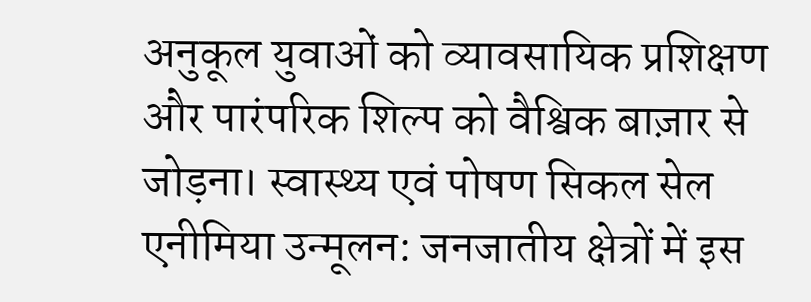अनुकूल युवाओं को व्यावसायिक प्रशिक्षण और पारंपरिक शिल्प को वैश्विक बाज़ार से जोड़ना। स्वास्थ्य एवं पोषण सिकल सेल एनीमिया उन्मूलन: जनजातीय क्षेत्रों में इस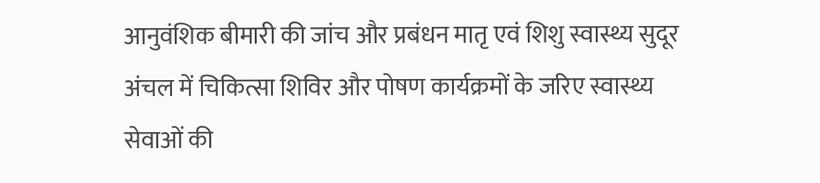आनुवंशिक बीमारी की जांच और प्रबंधन मातृ एवं शिशु स्वास्थ्य सुदूर अंचल में चिकित्सा शिविर और पोषण कार्यक्रमों के जरिए स्वास्थ्य सेवाओं की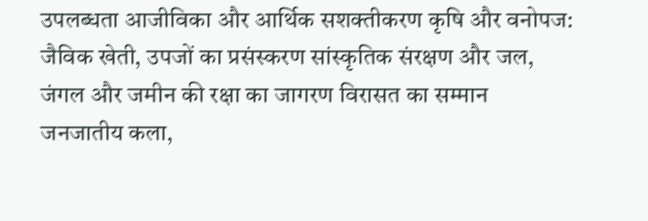उपलब्धता आजीविका और आर्थिक सशक्तीकरण कृषि और वनोपज: जैविक खेती, उपजों का प्रसंस्करण सांस्कृतिक संरक्षण और जल, जंगल और जमीन की रक्षा का जागरण विरासत का सम्मान जनजातीय कला,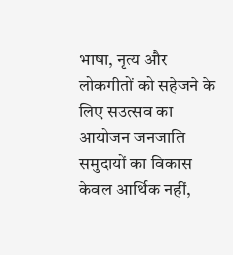भाषा, नृत्य और लोकगीतों को सहेजने के लिए सउत्सव का आयोजन जनजाति समुदायों का विकास केवल आर्थिक नहीं,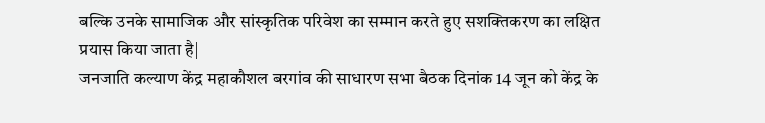बल्कि उनके सामाजिक और सांस्कृतिक परिवेश का सम्मान करते हुए सशक्तिकरण का लक्षित प्रयास किया जाता है|
जनजाति कल्याण केंद्र महाकौशल बरगांव की साधारण सभा बैठक दिनांक 14 जून को केंद्र के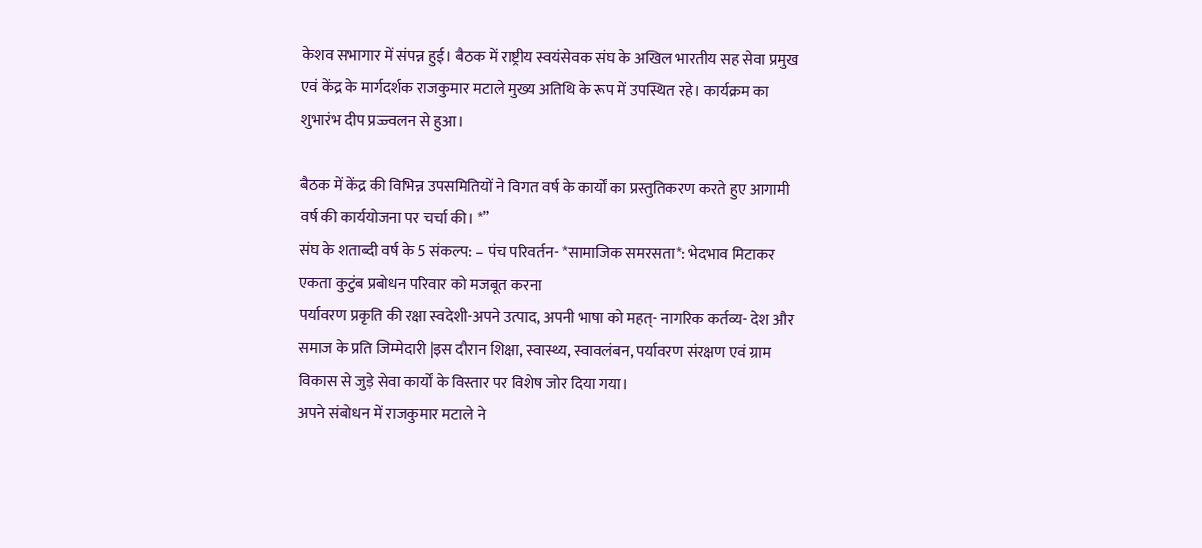केशव सभागार में संपन्न हुई। बैठक में राष्ट्रीय स्वयंसेवक संघ के अखिल भारतीय सह सेवा प्रमुख एवं केंद्र के मार्गदर्शक राजकुमार मटाले मुख्य अतिथि के रूप में उपस्थित रहे। कार्यक्रम का शुभारंभ दीप प्रज्ज्वलन से हुआ।

बैठक में केंद्र की विभिन्न उपसमितियों ने विगत वर्ष के कार्यों का प्रस्तुतिकरण करते हुए आगामी वर्ष की कार्ययोजना पर चर्चा की। *”
संघ के शताब्दी वर्ष के 5 संकल्प: – पंच परिवर्तन- *सामाजिक समरसता*: भेदभाव मिटाकर एकता कुटुंब प्रबोधन परिवार को मजबूत करना
पर्यावरण प्रकृति की रक्षा स्वदेशी-अपने उत्पाद, अपनी भाषा को महत्- नागरिक कर्तव्य- देश और समाज के प्रति जिम्मेदारी |इस दौरान शिक्षा, स्वास्थ्य, स्वावलंबन, पर्यावरण संरक्षण एवं ग्राम विकास से जुड़े सेवा कार्यों के विस्तार पर विशेष जोर दिया गया।
अपने संबोधन में राजकुमार मटाले ने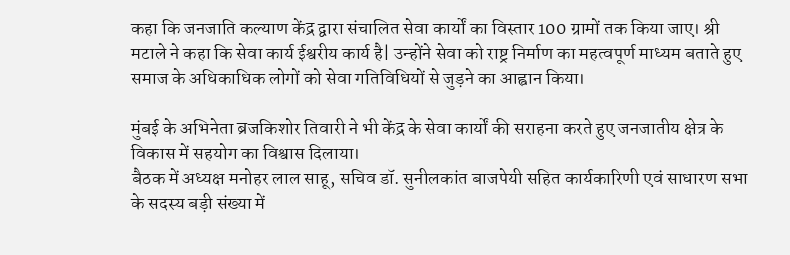कहा कि जनजाति कल्याण केंद्र द्वारा संचालित सेवा कार्यों का विस्तार 100 ग्रामों तक किया जाए। श्री मटाले ने कहा कि सेवा कार्य ईश्वरीय कार्य है| उन्होंने सेवा को राष्ट्र निर्माण का महत्वपूर्ण माध्यम बताते हुए समाज के अधिकाधिक लोगों को सेवा गतिविधियों से जुड़ने का आह्वान किया।

मुंबई के अभिनेता ब्रजकिशोर तिवारी ने भी केंद्र के सेवा कार्यों की सराहना करते हुए जनजातीय क्षेत्र के विकास में सहयोग का विश्वास दिलाया।
बैठक में अध्यक्ष मनोहर लाल साहू, सचिव डॉ. सुनीलकांत बाजपेयी सहित कार्यकारिणी एवं साधारण सभा के सदस्य बड़ी संख्या में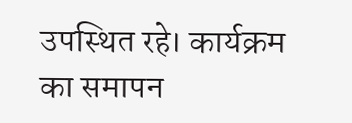उपस्थित रहे। कार्यक्रम का समापन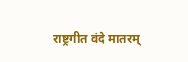राष्ट्रगीत वंदे मातरम्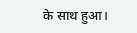के साथ हुआ।